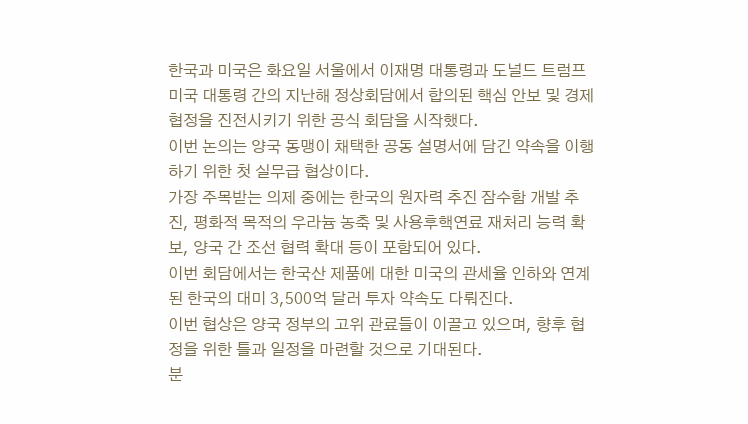한국과 미국은 화요일 서울에서 이재명 대통령과 도널드 트럼프 미국 대통령 간의 지난해 정상회담에서 합의된 핵심 안보 및 경제 협정을 진전시키기 위한 공식 회담을 시작했다.
이번 논의는 양국 동맹이 채택한 공동 설명서에 담긴 약속을 이행하기 위한 첫 실무급 협상이다.
가장 주목받는 의제 중에는 한국의 원자력 추진 잠수함 개발 추진, 평화적 목적의 우라늄 농축 및 사용후핵연료 재처리 능력 확보, 양국 간 조선 협력 확대 등이 포함되어 있다.
이번 회담에서는 한국산 제품에 대한 미국의 관세율 인하와 연계된 한국의 대미 3,500억 달러 투자 약속도 다뤄진다.
이번 협상은 양국 정부의 고위 관료들이 이끌고 있으며, 향후 협정을 위한 틀과 일정을 마련할 것으로 기대된다.
분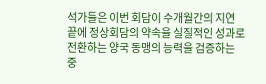석가들은 이번 회담이 수개월간의 지연 끝에 정상회담의 약속을 실질적인 성과로 전환하는 양국 동맹의 능력을 검증하는 중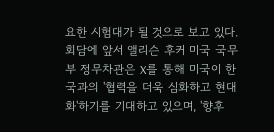요한 시험대가 될 것으로 보고 있다.
회담에 앞서 앨리슨 후커 미국 국무부 정무차관은 X를 통해 미국이 한국과의 '협력을 더욱 심화하고 현대화'하기를 기대하고 있으며, '향후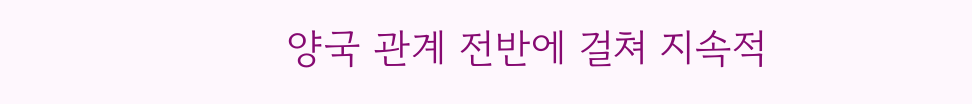양국 관계 전반에 걸쳐 지속적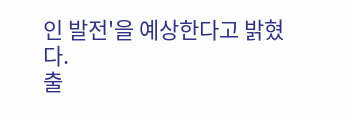인 발전'을 예상한다고 밝혔다.
출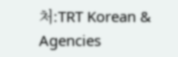처:TRT Korean & Agencies